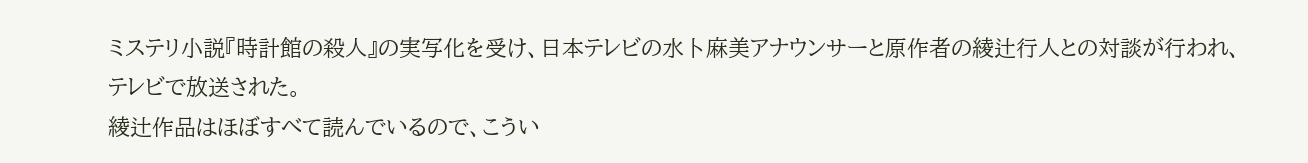ミステリ小説『時計館の殺人』の実写化を受け、日本テレビの水卜麻美アナウンサーと原作者の綾辻行人との対談が行われ、テレビで放送された。
綾辻作品はほぼすべて読んでいるので、こうい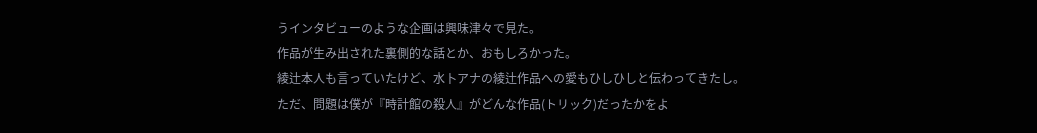うインタビューのような企画は興味津々で見た。
作品が生み出された裏側的な話とか、おもしろかった。
綾辻本人も言っていたけど、水卜アナの綾辻作品への愛もひしひしと伝わってきたし。
ただ、問題は僕が『時計館の殺人』がどんな作品(トリック)だったかをよ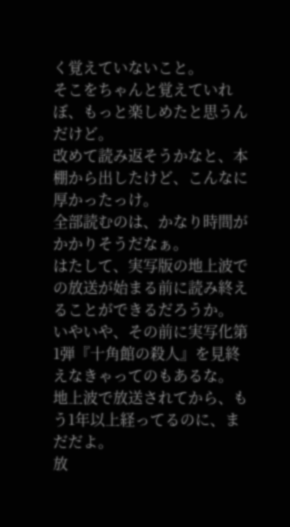く覚えていないこと。
そこをちゃんと覚えていれぼ、もっと楽しめたと思うんだけど。
改めて読み返そうかなと、本棚から出したけど、こんなに厚かったっけ。
全部読むのは、かなり時間がかかりそうだなぁ。
はたして、実写版の地上波での放送が始まる前に読み終えることができるだろうか。
いやいや、その前に実写化第1弾『十角館の殺人』を見終えなきゃってのもあるな。
地上波で放送されてから、もう1年以上経ってるのに、まだだよ。
放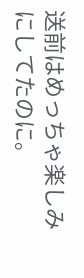送前はめっちゃ楽しみにしてたのに。